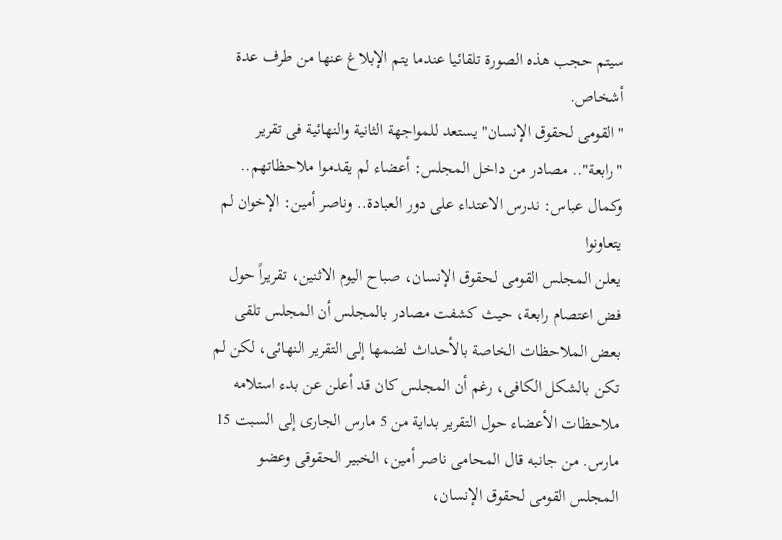سيتم حجب هذه الصورة تلقائيا عندما يتم الإبلاغ عنها من طرف عدة أشخاص.
"القومى لحقوق الإنسان" يستعد للمواجهة الثانية والنهائية فى تقرير "رابعة".. مصادر من داخل المجلس: أعضاء لم يقدموا ملاحظاتهم.. وكمال عباس: ندرس الاعتداء على دور العبادة.. وناصر أمين: الإخوان لم يتعاونوا
يعلن المجلس القومى لحقوق الإنسان، صباح اليوم الاثنين، تقريراً حول فض اعتصام رابعة، حيث كشفت مصادر بالمجلس أن المجلس تلقى بعض الملاحظات الخاصة بالأحداث لضمها إلى التقرير النهائى، لكن لم تكن بالشكل الكافى، رغم أن المجلس كان قد أعلن عن بدء استلامه ملاحظات الأعضاء حول التقرير بداية من 5 مارس الجارى إلى السبت 15 مارس. من جانبه قال المحامى ناصر أمين، الخبير الحقوقى وعضو المجلس القومى لحقوق الإنسان،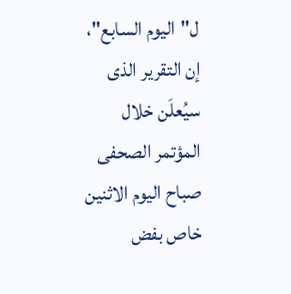ل"اليوم السابع"، إن التقرير الذى سيُعلَن خلال المؤتمر الصحفى صباح اليوم الاثنين خاص بفض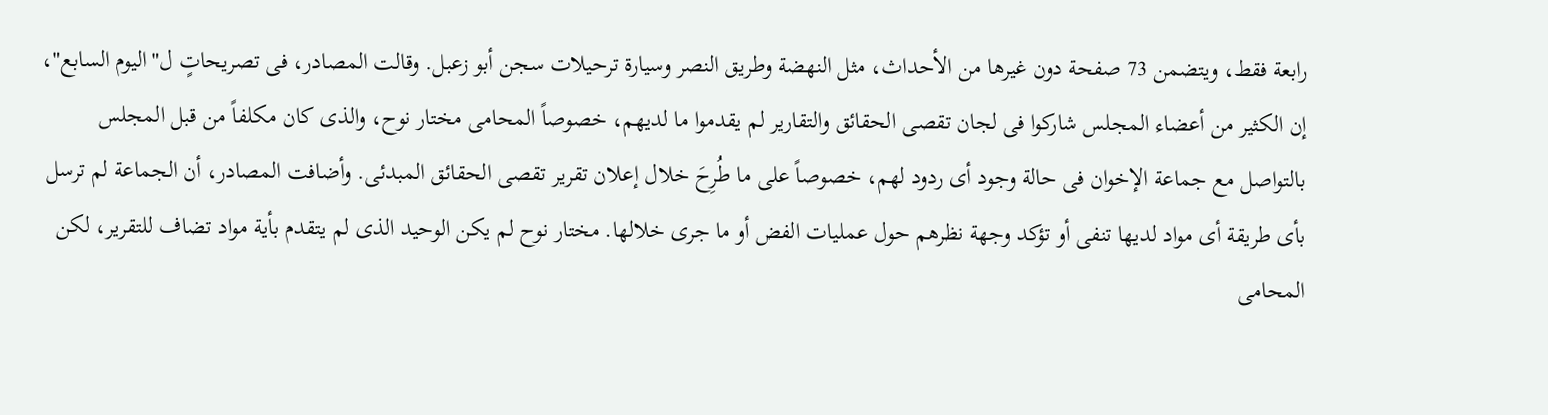رابعة فقط، ويتضمن 73 صفحة دون غيرها من الأحداث، مثل النهضة وطريق النصر وسيارة ترحيلات سجن أبو زعبل. وقالت المصادر، فى تصريحاتٍ ل"اليوم السابع"، إن الكثير من أعضاء المجلس شاركوا فى لجان تقصى الحقائق والتقارير لم يقدموا ما لديهم، خصوصاً المحامى مختار نوح، والذى كان مكلفاً من قبل المجلس بالتواصل مع جماعة الإخوان فى حالة وجود أى ردود لهم، خصوصاً على ما طُرِحَ خلال إعلان تقرير تقصى الحقائق المبدئى. وأضافت المصادر، أن الجماعة لم ترسل بأى طريقة أى مواد لديها تنفى أو تؤكد وجهة نظرهم حول عمليات الفض أو ما جرى خلالها. مختار نوح لم يكن الوحيد الذى لم يتقدم بأية مواد تضاف للتقرير، لكن المحامى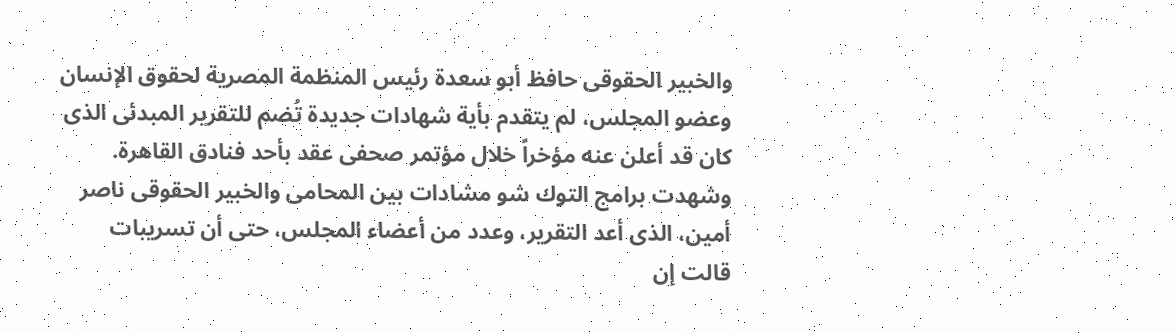والخبير الحقوقى حافظ أبو سعدة رئيس المنظمة المصرية لحقوق الإنسان وعضو المجلس، لم يتقدم بأية شهادات جديدة تُضم للتقرير المبدئى الذى كان قد أعلن عنه مؤخراً خلال مؤتمر صحفى عقد بأحد فنادق القاهرة. وشهدت برامج التوك شو مشادات بين المحامى والخبير الحقوقى ناصر أمين، الذى أعد التقرير، وعدد من أعضاء المجلس، حتى أن تسريبات قالت إن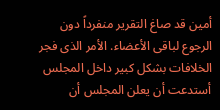أمين قد صاغ التقرير منفرداً دون الرجوع لباقى الأعضاء. الأمر الذى فجر الخلافات بشكل كبير داخل المجلس أستدعت أن يعلن المجلس أن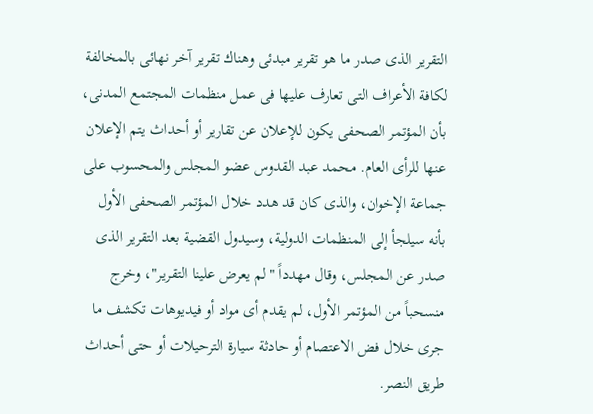التقرير الذى صدر ما هو تقرير مبدئى وهناك تقرير آخر نهائى بالمخالفة لكافة الأعراف التى تعارف عليها فى عمل منظمات المجتمع المدنى، بأن المؤتمر الصحفى يكون للإعلان عن تقارير أو أحداث يتم الإعلان عنها للرأى العام. محمد عبد القدوس عضو المجلس والمحسوب على جماعة الإخوان، والذى كان قد هدد خلال المؤتمر الصحفى الأول بأنه سيلجأ إلى المنظمات الدولية، وسيدول القضية بعد التقرير الذى صدر عن المجلس، وقال مهدداً "لم يعرض علينا التقرير"، وخرج منسحباً من المؤتمر الأول، لم يقدم أى مواد أو فيديوهات تكشف ما جرى خلال فض الاعتصام أو حادثة سيارة الترحيلات أو حتى أحداث طريق النصر.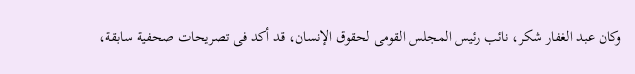وكان عبد الغفار شكر، نائب رئيس المجلس القومى لحقوق الإنسان، قد أكد فى تصريحات صحفية سابقة،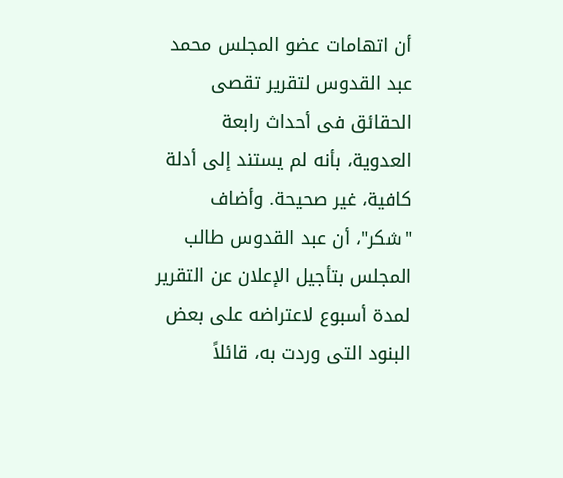أن اتهامات عضو المجلس محمد عبد القدوس لتقرير تقصى الحقائق فى أحداث رابعة العدوية، بأنه لم يستند إلى أدلة كافية، غير صحيحة. وأضاف "شكر"، أن عبد القدوس طالب المجلس بتأجيل الإعلان عن التقرير لمدة أسبوع لاعتراضه على بعض البنود التى وردت به، قائلاً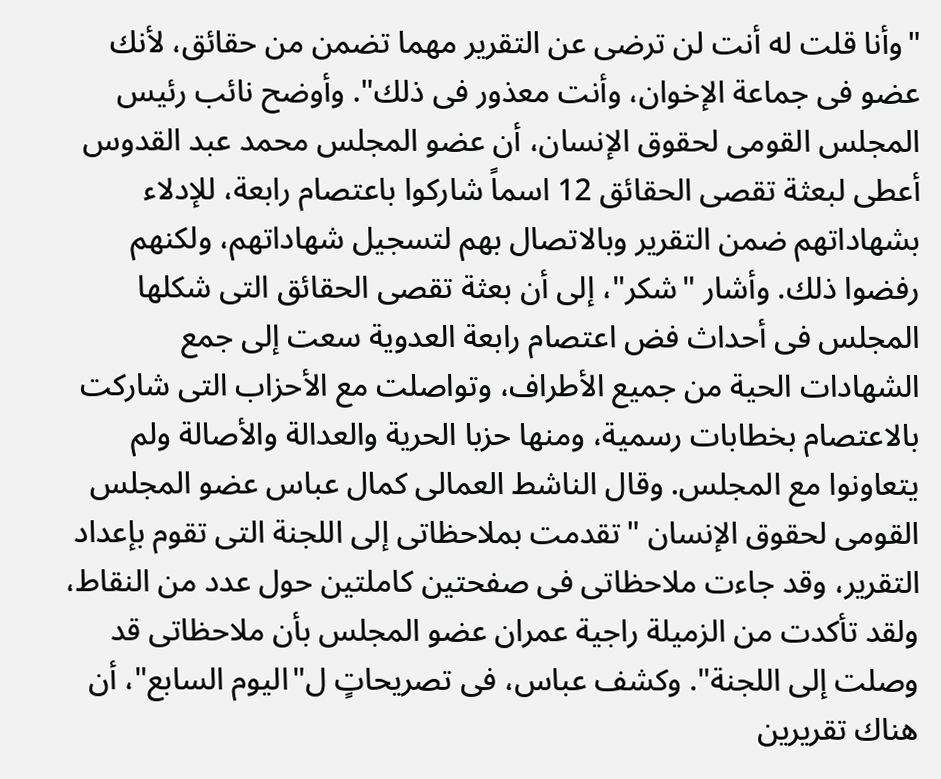"وأنا قلت له أنت لن ترضى عن التقرير مهما تضمن من حقائق، لأنك عضو فى جماعة الإخوان، وأنت معذور فى ذلك". وأوضح نائب رئيس المجلس القومى لحقوق الإنسان، أن عضو المجلس محمد عبد القدوس أعطى لبعثة تقصى الحقائق 12 اسماً شاركوا باعتصام رابعة، للإدلاء بشهاداتهم ضمن التقرير وبالاتصال بهم لتسجيل شهاداتهم، ولكنهم رفضوا ذلك. وأشار "شكر"، إلى أن بعثة تقصى الحقائق التى شكلها المجلس فى أحداث فض اعتصام رابعة العدوية سعت إلى جمع الشهادات الحية من جميع الأطراف، وتواصلت مع الأحزاب التى شاركت بالاعتصام بخطابات رسمية، ومنها حزبا الحرية والعدالة والأصالة ولم يتعاونوا مع المجلس. وقال الناشط العمالى كمال عباس عضو المجلس القومى لحقوق الإنسان "تقدمت بملاحظاتى إلى اللجنة التى تقوم بإعداد التقرير، وقد جاءت ملاحظاتى فى صفحتين كاملتين حول عدد من النقاط، ولقد تأكدت من الزميلة راجية عمران عضو المجلس بأن ملاحظاتى قد وصلت إلى اللجنة". وكشف عباس، فى تصريحاتٍ ل"اليوم السابع"، أن هناك تقريرين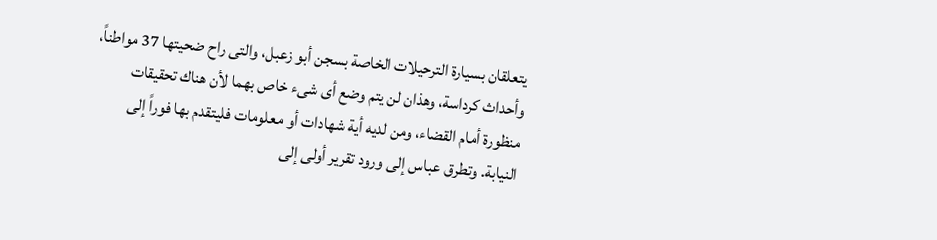يتعلقان بسيارة الترحيلات الخاصة بسجن أبو زعبل، والتى راح ضحيتها 37 مواطناً، وأحداث كرداسة، وهذان لن يتم وضع أى شىء خاص بهما لأن هناك تحقيقات منظورة أمام القضاء، ومن لديه أية شهادات أو معلومات فليتقدم بها فوراً إلى النيابة. وتطرق عباس إلى ورود تقرير أولى إلى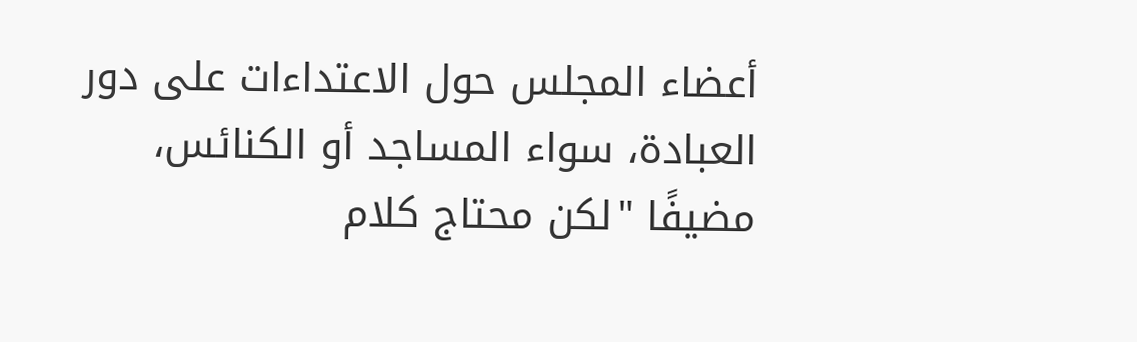أعضاء المجلس حول الاعتداءات على دور العبادة، سواء المساجد أو الكنائس، مضيفًا "لكن محتاج كلام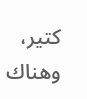كتير، وهناك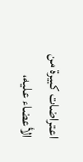اعتراضات كبيرة من الأعضاء عليه،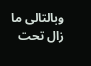وبالتالى ما زال تحت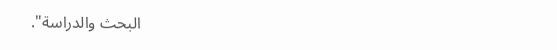البحث والدراسة".